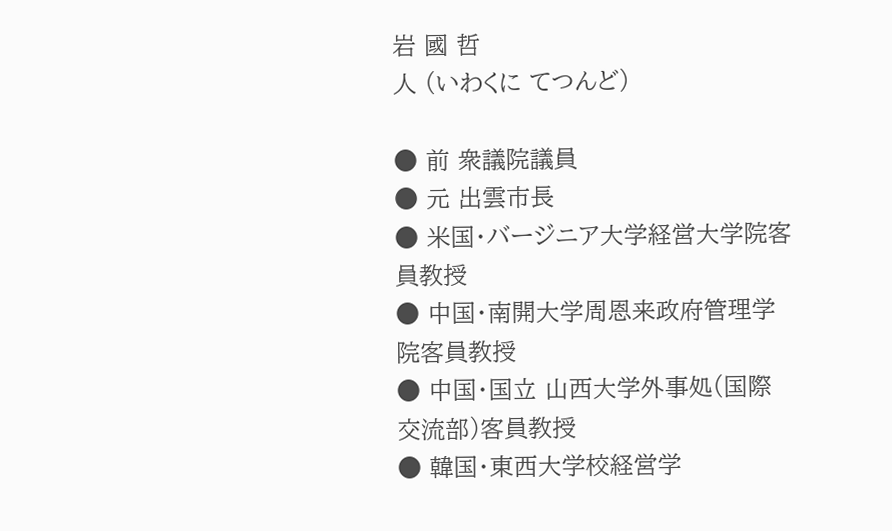岩 國 哲
人 (いわくに てつんど)

● 前 衆議院議員
● 元 出雲市長
● 米国・バージニア大学経営大学院客員教授
● 中国・南開大学周恩来政府管理学院客員教授
● 中国・国立 山西大学外事処(国際交流部)客員教授
● 韓国・東西大学校経営学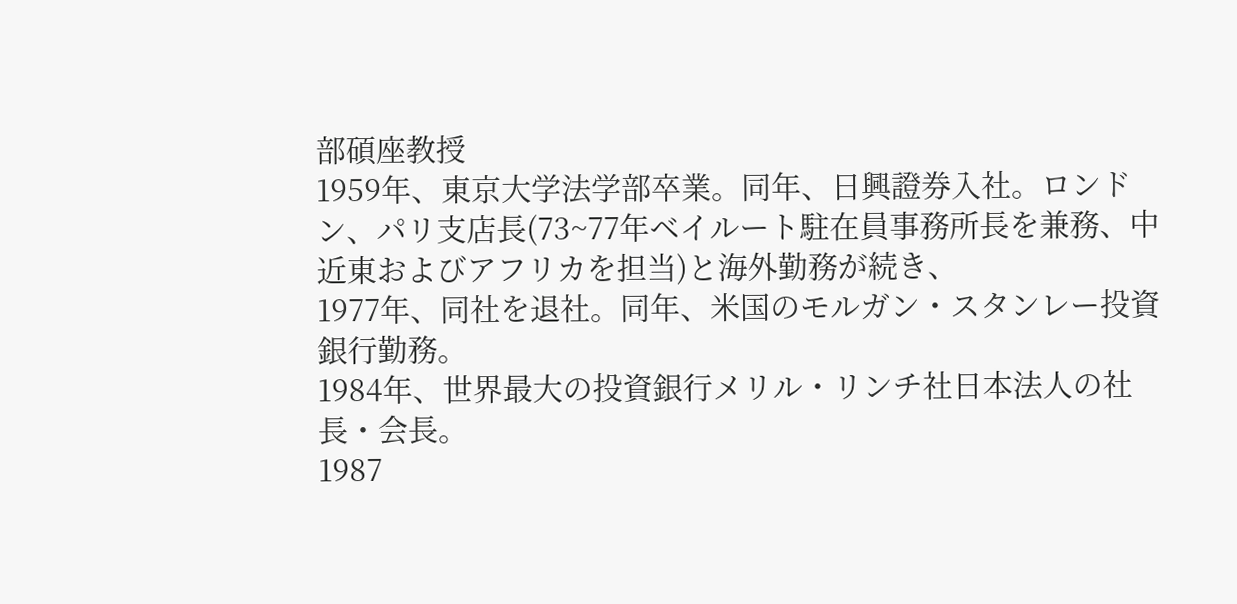部碩座教授
1959年、東京大学法学部卒業。同年、日興證券入社。ロンドン、パリ支店長(73~77年ベイルート駐在員事務所長を兼務、中近東およびアフリカを担当)と海外勤務が続き、
1977年、同社を退社。同年、米国のモルガン・スタンレー投資銀行勤務。
1984年、世界最大の投資銀行メリル・リンチ社日本法人の社長・会長。
1987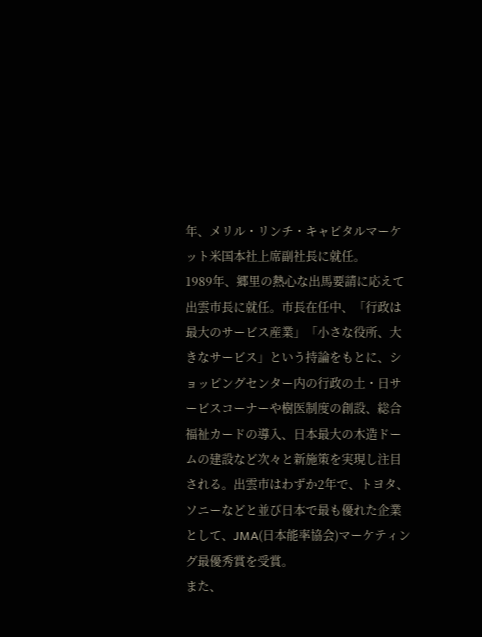年、メリル・リンチ・キャピタルマーケット米国本社上席副社長に就任。
1989年、郷里の熱心な出馬要請に応えて出雲市長に就任。市長在任中、「行政は最大のサービス産業」「小さな役所、大きなサービス」という持論をもとに、ショッピングセンター内の行政の土・日サービスコーナーや樹医制度の創設、総合福祉カードの導入、日本最大の木造ドームの建設など次々と新施策を実現し注目される。出雲市はわずか2年で、トヨタ、ソニーなどと並び日本で最も優れた企業として、JMA(日本能率協会)マーケティング最優秀賞を受賞。
また、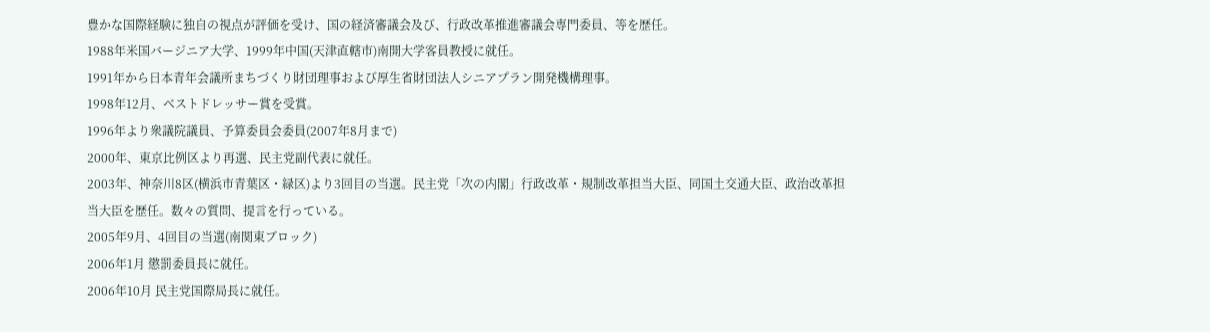豊かな国際経験に独自の視点が評価を受け、国の経済審議会及び、行政改革推進審議会専門委員、等を歴任。
1988年米国バージニア大学、1999年中国(天津直轄市)南開大学客員教授に就任。
1991年から日本青年会議所まちづくり財団理事および厚生省財団法人シニアプラン開発機構理事。
1998年12月、ベストドレッサー賞を受賞。
1996年より衆議院議員、予算委員会委員(2007年8月まで)
2000年、東京比例区より再選、民主党副代表に就任。
2003年、神奈川8区(横浜市青葉区・緑区)より3回目の当選。民主党「次の内閣」行政改革・規制改革担当大臣、同国土交通大臣、政治改革担当大臣を歴任。数々の質問、提言を行っている。
2005年9月、4回目の当選(南関東ブロック)
2006年1月 懲罰委員長に就任。
2006年10月 民主党国際局長に就任。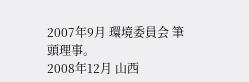2007年9月 環境委員会 筆頭理事。
2008年12月 山西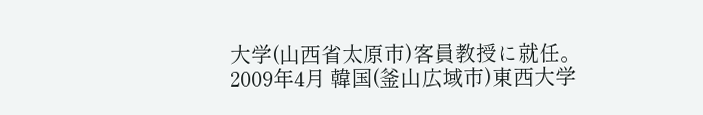大学(山西省太原市)客員教授に就任。
2009年4月 韓国(釜山広域市)東西大学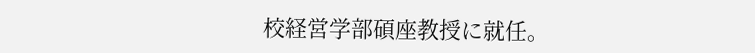校経営学部碩座教授に就任。